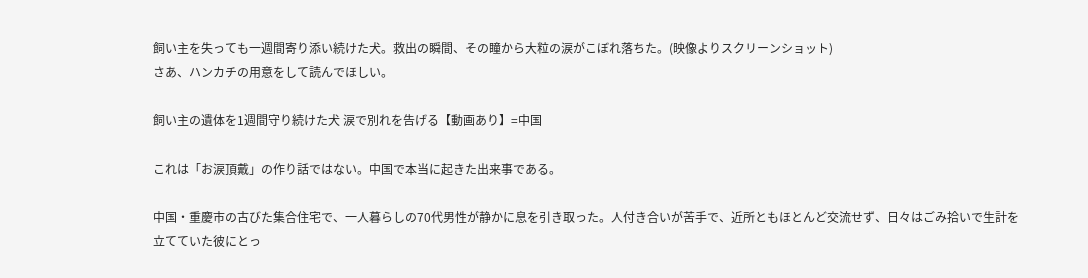飼い主を失っても一週間寄り添い続けた犬。救出の瞬間、その瞳から大粒の涙がこぼれ落ちた。(映像よりスクリーンショット)
さあ、ハンカチの用意をして読んでほしい。

飼い主の遺体を1週間守り続けた犬 涙で別れを告げる【動画あり】=中国

これは「お涙頂戴」の作り話ではない。中国で本当に起きた出来事である。

中国・重慶市の古びた集合住宅で、一人暮らしの70代男性が静かに息を引き取った。人付き合いが苦手で、近所ともほとんど交流せず、日々はごみ拾いで生計を立てていた彼にとっ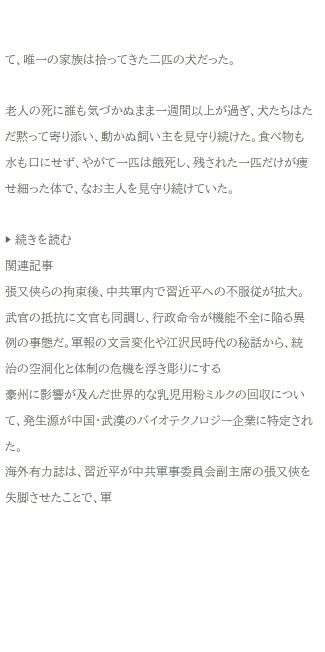て、唯一の家族は拾ってきた二匹の犬だった。

老人の死に誰も気づかぬまま一週間以上が過ぎ、犬たちはただ黙って寄り添い、動かぬ飼い主を見守り続けた。食べ物も水も口にせず、やがて一匹は餓死し、残された一匹だけが痩せ細った体で、なお主人を見守り続けていた。

▶ 続きを読む
関連記事
張又侠らの拘束後、中共軍内で習近平への不服従が拡大。武官の抵抗に文官も同調し、行政命令が機能不全に陥る異例の事態だ。軍報の文言変化や江沢民時代の秘話から、統治の空洞化と体制の危機を浮き彫りにする
豪州に影響が及んだ世界的な乳児用粉ミルクの回収について、発生源が中国・武漢のバイオテクノロジー企業に特定された。
海外有力誌は、習近平が中共軍事委員会副主席の張又俠を失脚させたことで、軍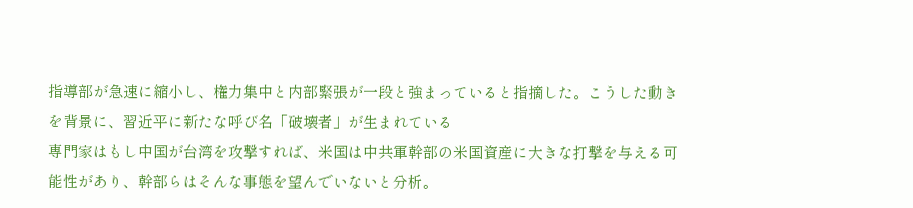指導部が急速に縮小し、権力集中と内部緊張が一段と強まっていると指摘した。こうした動きを背景に、習近平に新たな呼び名「破壊者」が生まれている
専門家はもし中国が台湾を攻撃すれば、米国は中共軍幹部の米国資産に大きな打撃を与える可能性があり、幹部らはそんな事態を望んでいないと分析。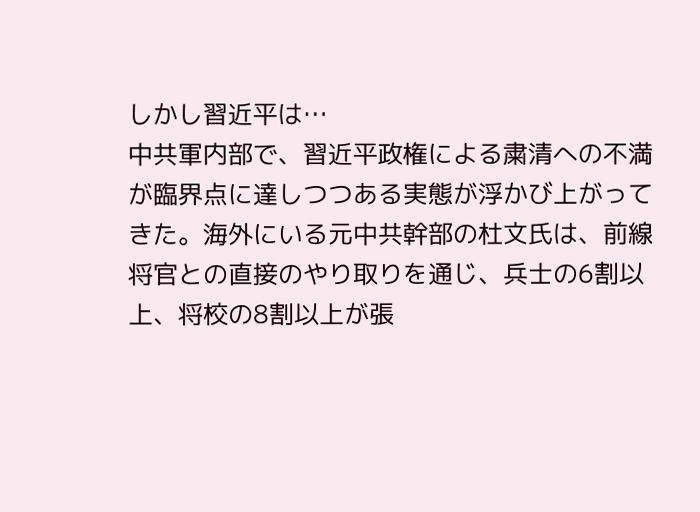しかし習近平は…
中共軍内部で、習近平政権による粛清への不満が臨界点に達しつつある実態が浮かび上がってきた。海外にいる元中共幹部の杜文氏は、前線将官との直接のやり取りを通じ、兵士の6割以上、将校の8割以上が張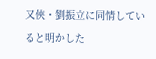又俠・劉振立に同情していると明かした